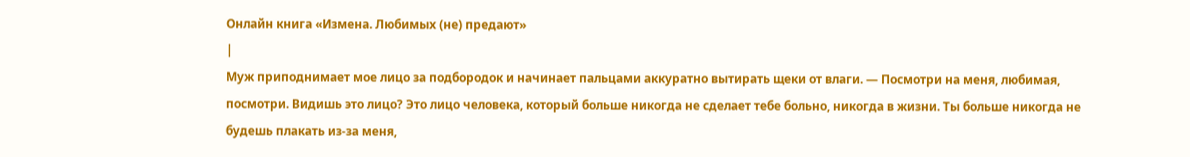Онлайн книга «Измена. Любимых (не) предают»
|
Муж приподнимает мое лицо за подбородок и начинает пальцами аккуратно вытирать щеки от влаги. — Посмотри на меня, любимая, посмотри. Видишь это лицо? Это лицо человека, который больше никогда не сделает тебе больно, никогда в жизни. Ты больше никогда не будешь плакать из-за меня,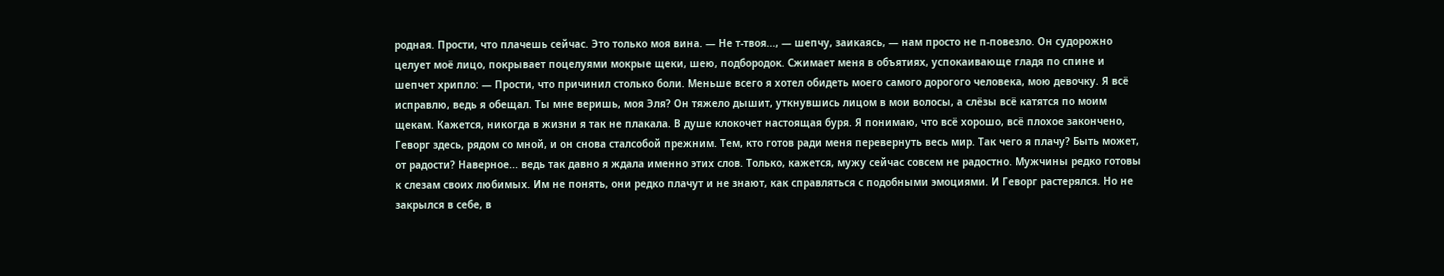родная. Прости, что плачешь сейчас. Это только моя вина. — Не т-твоя..., — шепчу, заикаясь, — нам просто не п-повезло. Он судорожно целует моё лицо, покрывает поцелуями мокрые щеки, шею, подбородок. Сжимает меня в объятиях, успокаивающе гладя по спине и шепчет хрипло: — Прости, что причинил столько боли. Меньше всего я хотел обидеть моего самого дорогого человека, мою девочку. Я всё исправлю, ведь я обещал. Ты мне веришь, моя Эля? Он тяжело дышит, уткнувшись лицом в мои волосы, а слёзы всё катятся по моим щекам. Кажется, никогда в жизни я так не плакала. В душе клокочет настоящая буря. Я понимаю, что всё хорошо, всё плохое закончено, Геворг здесь, рядом со мной, и он снова сталсобой прежним. Тем, кто готов ради меня перевернуть весь мир. Так чего я плачу? Быть может, от радости? Наверное... ведь так давно я ждала именно этих слов. Только, кажется, мужу сейчас совсем не радостно. Мужчины редко готовы к слезам своих любимых. Им не понять, они редко плачут и не знают, как справляться с подобными эмоциями. И Геворг растерялся. Но не закрылся в себе, в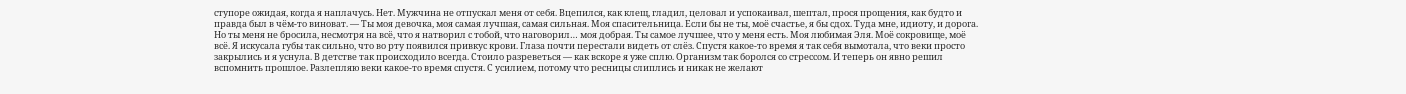ступоре ожидая, когда я наплачусь. Нет. Мужчина не отпускал меня от себя. Вцепился, как клещ, гладил, целовал и успокаивал, шептал, прося прощения, как будто и правда был в чём-то виноват. — Ты моя девочка, моя самая лучшая, самая сильная. Моя спасительница. Если бы не ты, моё счастье, я бы сдох. Туда мне, идиоту, и дорога. Но ты меня не бросила, несмотря на всё, что я натворил с тобой, что наговорил… моя добрая. Ты самое лучшее, что у меня есть. Моя любимая Эля. Моё сокровище, моё всё. Я искусала губы так сильно, что во рту появился привкус крови. Глаза почти перестали видеть от слёз. Спустя какое-то время я так себя вымотала, что веки просто закрылись и я уснула. В детстве так происходило всегда. Стоило разреветься — как вскоре я уже сплю. Организм так боролся со стрессом. И теперь он явно решил вспомнить прошлое. Разлепляю веки какое-то время спустя. С усилием, потому что ресницы слиплись и никак не желают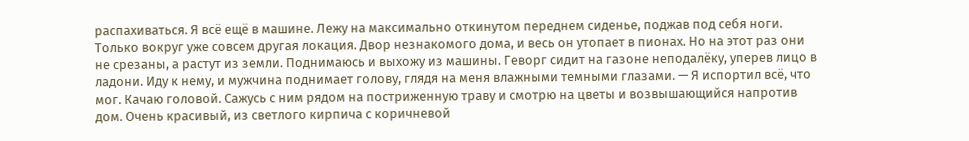распахиваться. Я всё ещё в машине. Лежу на максимально откинутом переднем сиденье, поджав под себя ноги. Только вокруг уже совсем другая локация. Двор незнакомого дома, и весь он утопает в пионах. Но на этот раз они не срезаны, а растут из земли. Поднимаюсь и выхожу из машины. Геворг сидит на газоне неподалёку, уперев лицо в ладони. Иду к нему, и мужчина поднимает голову, глядя на меня влажными темными глазами. — Я испортил всё, что мог. Качаю головой. Сажусь с ним рядом на постриженную траву и смотрю на цветы и возвышающийся напротив дом. Очень красивый, из светлого кирпича с коричневой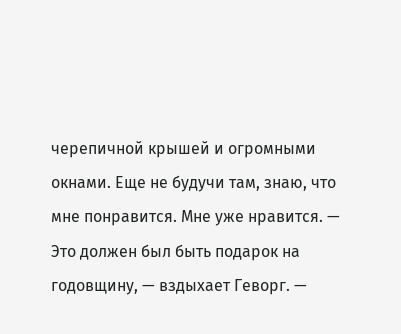черепичной крышей и огромными окнами. Еще не будучи там, знаю, что мне понравится. Мне уже нравится. — Это должен был быть подарок на годовщину, — вздыхает Геворг. —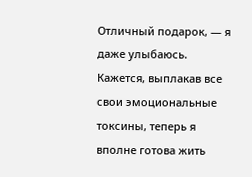Отличный подарок, — я даже улыбаюсь. Кажется, выплакав все свои эмоциональные токсины, теперь я вполне готова жить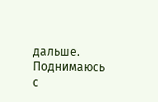дальше. Поднимаюсь с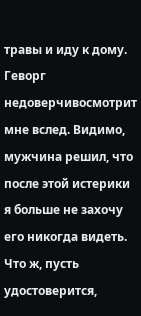травы и иду к дому. Геворг недоверчивосмотрит мне вслед. Видимо, мужчина решил, что после этой истерики я больше не захочу его никогда видеть. Что ж, пусть удостоверится,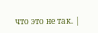что это не так. |